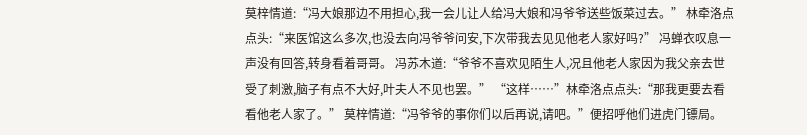莫梓情道:“冯大娘那边不用担心,我一会儿让人给冯大娘和冯爷爷送些饭菜过去。” 林牵洛点点头:“来医馆这么多次,也没去向冯爷爷问安,下次带我去见见他老人家好吗?” 冯蝉衣叹息一声没有回答,转身看着哥哥。 冯苏木道:“爷爷不喜欢见陌生人,况且他老人家因为我父亲去世受了刺激,脑子有点不大好,叶夫人不见也罢。” “这样……”林牵洛点点头:“那我更要去看看他老人家了。” 莫梓情道:“冯爷爷的事你们以后再说,请吧。”便招呼他们进虎门镖局。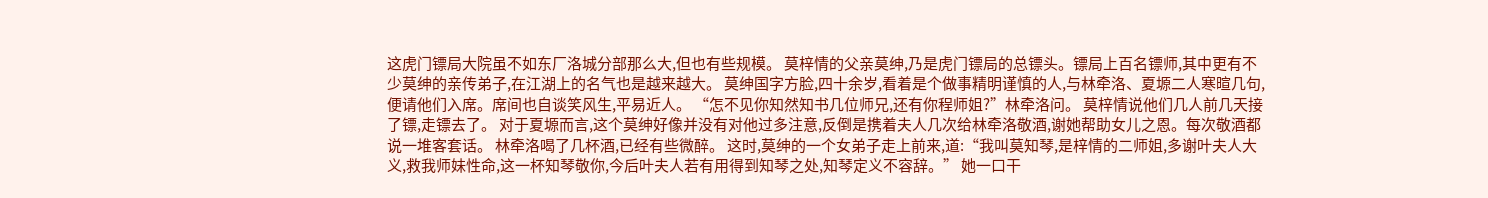这虎门镖局大院虽不如东厂洛城分部那么大,但也有些规模。 莫梓情的父亲莫绅,乃是虎门镖局的总镖头。镖局上百名镖师,其中更有不少莫绅的亲传弟子,在江湖上的名气也是越来越大。 莫绅国字方脸,四十余岁,看着是个做事精明谨慎的人,与林牵洛、夏塬二人寒暄几句,便请他们入席。席间也自谈笑风生,平易近人。 “怎不见你知然知书几位师兄,还有你程师姐?”林牵洛问。 莫梓情说他们几人前几天接了镖,走镖去了。 对于夏塬而言,这个莫绅好像并没有对他过多注意,反倒是携着夫人几次给林牵洛敬酒,谢她帮助女儿之恩。每次敬酒都说一堆客套话。 林牵洛喝了几杯酒,已经有些微醉。 这时,莫绅的一个女弟子走上前来,道:“我叫莫知琴,是梓情的二师姐,多谢叶夫人大义,救我师妹性命,这一杯知琴敬你,今后叶夫人若有用得到知琴之处,知琴定义不容辞。” 她一口干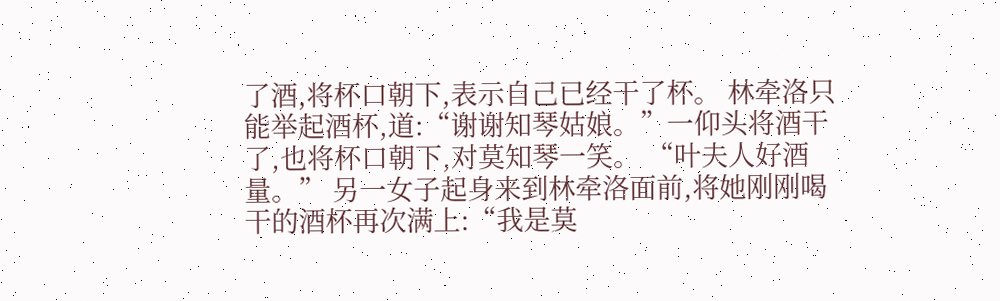了酒,将杯口朝下,表示自己已经干了杯。 林牵洛只能举起酒杯,道:“谢谢知琴姑娘。”一仰头将酒干了,也将杯口朝下,对莫知琴一笑。 “叶夫人好酒量。” 另一女子起身来到林牵洛面前,将她刚刚喝干的酒杯再次满上:“我是莫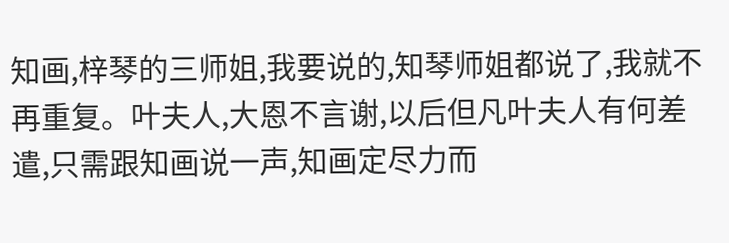知画,梓琴的三师姐,我要说的,知琴师姐都说了,我就不再重复。叶夫人,大恩不言谢,以后但凡叶夫人有何差遣,只需跟知画说一声,知画定尽力而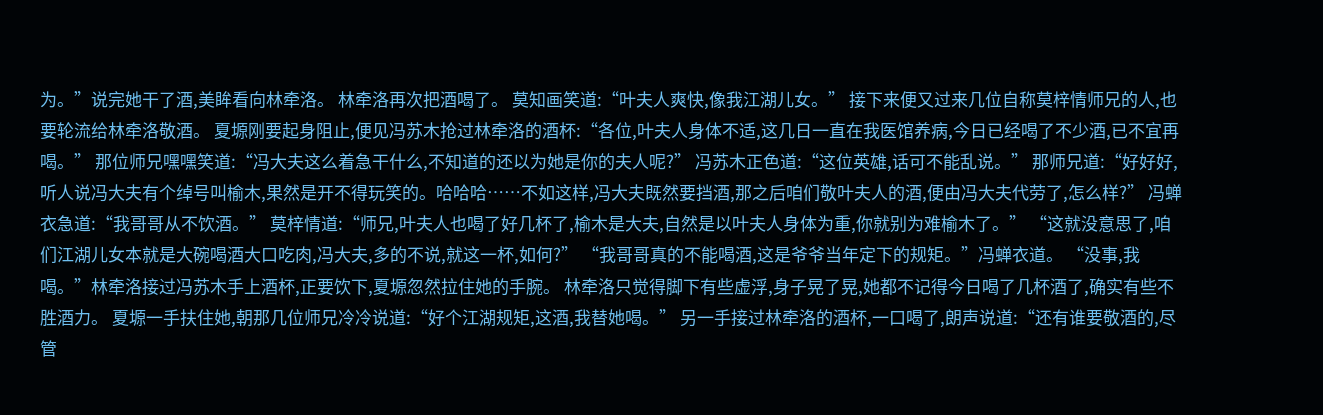为。”说完她干了酒,美眸看向林牵洛。 林牵洛再次把酒喝了。 莫知画笑道:“叶夫人爽快,像我江湖儿女。” 接下来便又过来几位自称莫梓情师兄的人,也要轮流给林牵洛敬酒。 夏塬刚要起身阻止,便见冯苏木抢过林牵洛的酒杯:“各位,叶夫人身体不适,这几日一直在我医馆养病,今日已经喝了不少酒,已不宜再喝。” 那位师兄嘿嘿笑道:“冯大夫这么着急干什么,不知道的还以为她是你的夫人呢?” 冯苏木正色道:“这位英雄,话可不能乱说。” 那师兄道:“好好好,听人说冯大夫有个绰号叫榆木,果然是开不得玩笑的。哈哈哈……不如这样,冯大夫既然要挡酒,那之后咱们敬叶夫人的酒,便由冯大夫代劳了,怎么样?” 冯蝉衣急道:“我哥哥从不饮酒。” 莫梓情道:“师兄,叶夫人也喝了好几杯了,榆木是大夫,自然是以叶夫人身体为重,你就别为难榆木了。” “这就没意思了,咱们江湖儿女本就是大碗喝酒大口吃肉,冯大夫,多的不说,就这一杯,如何?” “我哥哥真的不能喝酒,这是爷爷当年定下的规矩。”冯蝉衣道。 “没事,我喝。”林牵洛接过冯苏木手上酒杯,正要饮下,夏塬忽然拉住她的手腕。 林牵洛只觉得脚下有些虚浮,身子晃了晃,她都不记得今日喝了几杯酒了,确实有些不胜酒力。 夏塬一手扶住她,朝那几位师兄冷冷说道:“好个江湖规矩,这酒,我替她喝。” 另一手接过林牵洛的酒杯,一口喝了,朗声说道:“还有谁要敬酒的,尽管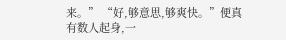来。” “好,够意思,够爽快。”便真有数人起身,一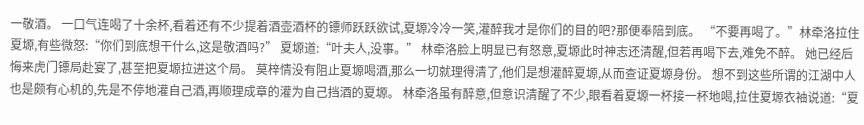一敬酒。 一口气连喝了十余杯,看着还有不少提着酒壶酒杯的镖师跃跃欲试,夏塬冷冷一笑,灌醉我才是你们的目的吧?那便奉陪到底。 “不要再喝了。”林牵洛拉住夏塬,有些微怒:“你们到底想干什么,这是敬酒吗?” 夏塬道:“叶夫人,没事。” 林牵洛脸上明显已有怒意,夏塬此时神志还清醒,但若再喝下去,难免不醉。 她已经后悔来虎门镖局赴宴了,甚至把夏塬拉进这个局。 莫梓情没有阻止夏塬喝酒,那么一切就理得清了,他们是想灌醉夏塬,从而查证夏塬身份。 想不到这些所谓的江湖中人也是颇有心机的,先是不停地灌自己酒,再顺理成章的灌为自己挡酒的夏塬。 林牵洛虽有醉意,但意识清醒了不少,眼看着夏塬一杯接一杯地喝,拉住夏塬衣袖说道:“夏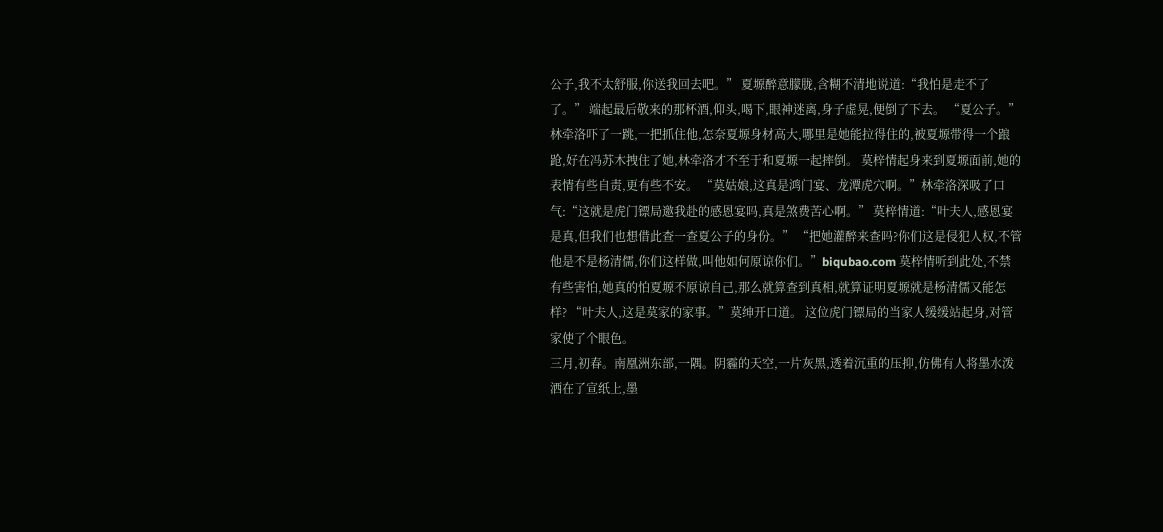公子,我不太舒服,你送我回去吧。” 夏塬醉意朦胧,含糊不清地说道:“我怕是走不了了。” 端起最后敬来的那杯酒,仰头,喝下,眼神迷离,身子虚晃,便倒了下去。 “夏公子。” 林牵洛吓了一跳,一把抓住他,怎奈夏塬身材高大,哪里是她能拉得住的,被夏塬带得一个踉跄,好在冯苏木拽住了她,林牵洛才不至于和夏塬一起摔倒。 莫梓情起身来到夏塬面前,她的表情有些自责,更有些不安。 “莫姑娘,这真是鸿门宴、龙潭虎穴啊。”林牵洛深吸了口气:“这就是虎门镖局邀我赴的感恩宴吗,真是煞费苦心啊。” 莫梓情道:“叶夫人,感恩宴是真,但我们也想借此查一查夏公子的身份。” “把她灌醉来查吗?你们这是侵犯人权,不管他是不是杨清儒,你们这样做,叫他如何原谅你们。”biqubao.com 莫梓情听到此处,不禁有些害怕,她真的怕夏塬不原谅自己,那么就算查到真相,就算证明夏塬就是杨清儒又能怎样? “叶夫人,这是莫家的家事。”莫绅开口道。 这位虎门镖局的当家人缓缓站起身,对管家使了个眼色。
三月,初春。南凰洲东部,一隅。阴霾的天空,一片灰黑,透着沉重的压抑,仿佛有人将墨水泼洒在了宣纸上,墨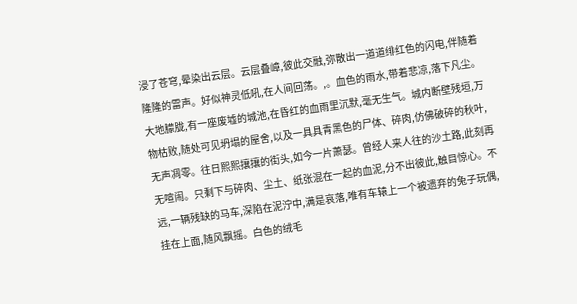浸了苍穹,晕染出云层。云层叠嶂,彼此交融,弥散出一道道绯红色的闪电,伴随着隆隆的雷声。好似神灵低吼,在人间回荡。,。血色的雨水,带着悲凉,落下凡尘。大地朦胧,有一座废墟的城池,在昏红的血雨里沉默,毫无生气。城内断壁残垣,万物枯败,随处可见坍塌的屋舍,以及一具具青黑色的尸体、碎肉,仿佛破碎的秋叶,无声凋零。往日熙熙攘攘的街头,如今一片萧瑟。曾经人来人往的沙土路,此刻再无喧闹。只剩下与碎肉、尘土、纸张混在一起的血泥,分不出彼此,触目惊心。不远,一辆残缺的马车,深陷在泥泞中,满是哀落,唯有车辕上一个被遗弃的兔子玩偶,挂在上面,随风飘摇。白色的绒毛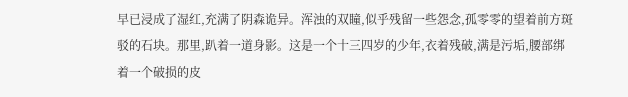早已浸成了湿红,充满了阴森诡异。浑浊的双瞳,似乎残留一些怨念,孤零零的望着前方斑驳的石块。那里,趴着一道身影。这是一个十三四岁的少年,衣着残破,满是污垢,腰部绑着一个破损的皮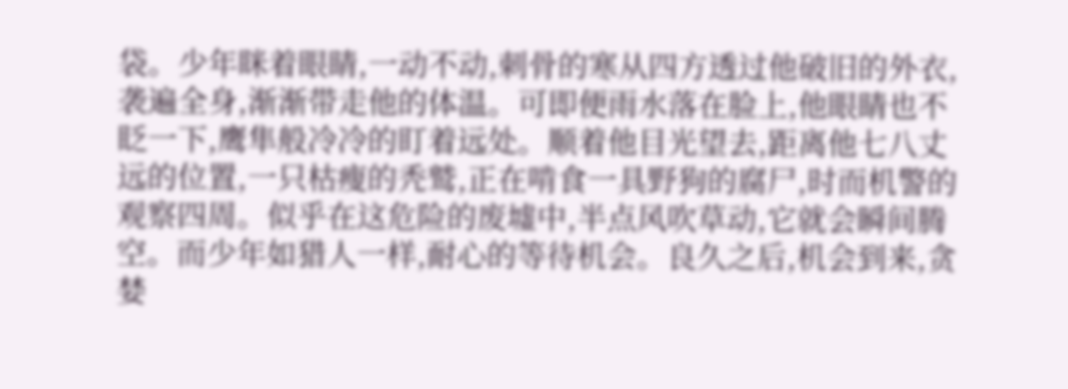袋。少年眯着眼睛,一动不动,刺骨的寒从四方透过他破旧的外衣,袭遍全身,渐渐带走他的体温。可即便雨水落在脸上,他眼睛也不眨一下,鹰隼般冷冷的盯着远处。顺着他目光望去,距离他七八丈远的位置,一只枯瘦的秃鹫,正在啃食一具野狗的腐尸,时而机警的观察四周。似乎在这危险的废墟中,半点风吹草动,它就会瞬间腾空。而少年如猎人一样,耐心的等待机会。良久之后,机会到来,贪婪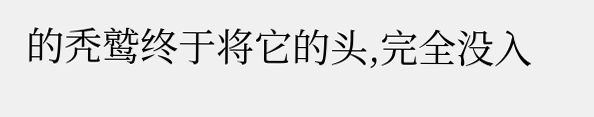的秃鹫终于将它的头,完全没入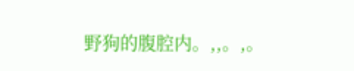野狗的腹腔内。,,。,。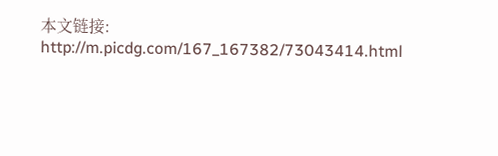本文链接:
http://m.picdg.com/167_167382/73043414.html